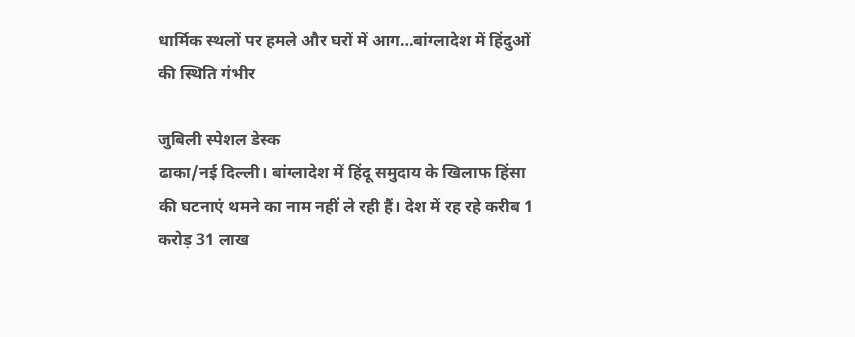धार्मिक स्थलों पर हमले और घरों में आग…बांग्लादेश में हिंदुओं की स्थिति गंभीर

जुबिली स्पेशल डेस्क
ढाका/नई दिल्ली। बांग्लादेश में हिंदू समुदाय के खिलाफ हिंसा की घटनाएं थमने का नाम नहीं ले रही हैं। देश में रह रहे करीब 1 करोड़ 31 लाख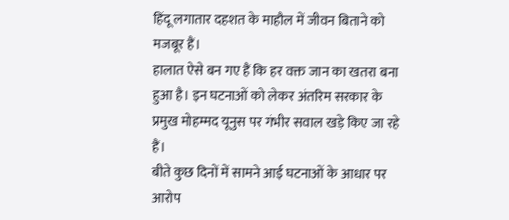हिंदू लगातार दहशत के माहौल में जीवन बिताने को मजबूर हैं।
हालात ऐसे बन गए हैं कि हर वक्त जान का खतरा बना हुआ है। इन घटनाओं को लेकर अंतरिम सरकार के प्रमुख मोहम्मद यूनुस पर गंभीर सवाल खड़े किए जा रहे हैं।
बीते कुछ दिनों में सामने आई घटनाओं के आधार पर आरोप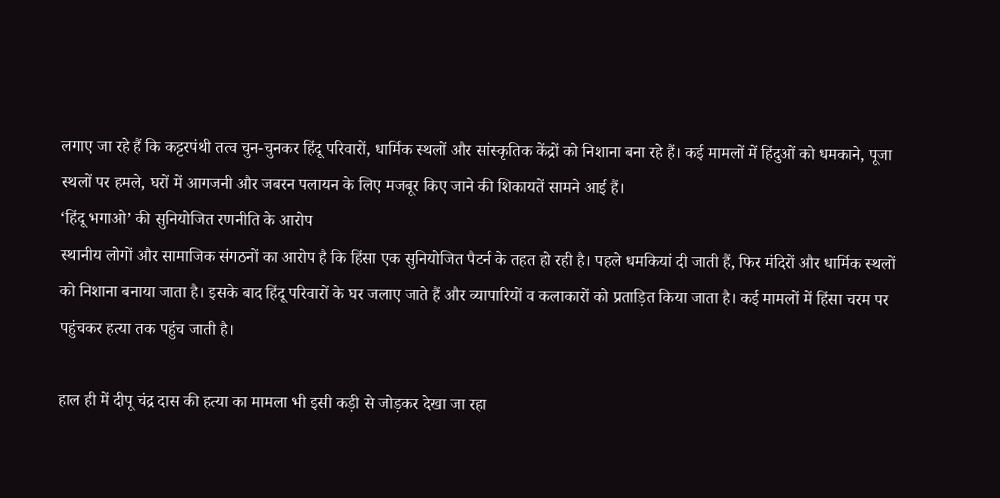लगाए जा रहे हैं कि कट्टरपंथी तत्व चुन-चुनकर हिंदू परिवारों, धार्मिक स्थलों और सांस्कृतिक केंद्रों को निशाना बना रहे हैं। कई मामलों में हिंदुओं को धमकाने, पूजा स्थलों पर हमले, घरों में आगजनी और जबरन पलायन के लिए मजबूर किए जाने की शिकायतें सामने आई हैं।
‘हिंदू भगाओ’ की सुनियोजित रणनीति के आरोप
स्थानीय लोगों और सामाजिक संगठनों का आरोप है कि हिंसा एक सुनियोजित पैटर्न के तहत हो रही है। पहले धमकियां दी जाती हैं, फिर मंदिरों और धार्मिक स्थलों को निशाना बनाया जाता है। इसके बाद हिंदू परिवारों के घर जलाए जाते हैं और व्यापारियों व कलाकारों को प्रताड़ित किया जाता है। कई मामलों में हिंसा चरम पर पहुंचकर हत्या तक पहुंच जाती है।

हाल ही में दीपू चंद्र दास की हत्या का मामला भी इसी कड़ी से जोड़कर देखा जा रहा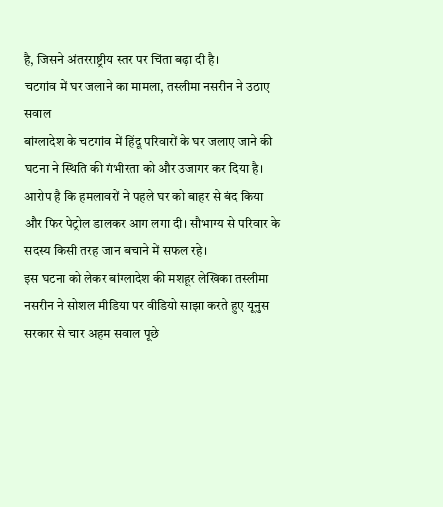है, जिसने अंतरराष्ट्रीय स्तर पर चिंता बढ़ा दी है।
चटगांव में घर जलाने का मामला, तस्लीमा नसरीन ने उठाए सवाल
बांग्लादेश के चटगांव में हिंदू परिवारों के घर जलाए जाने की घटना ने स्थिति की गंभीरता को और उजागर कर दिया है। आरोप है कि हमलावरों ने पहले घर को बाहर से बंद किया और फिर पेट्रोल डालकर आग लगा दी। सौभाग्य से परिवार के सदस्य किसी तरह जान बचाने में सफल रहे।
इस घटना को लेकर बांग्लादेश की मशहूर लेखिका तस्लीमा नसरीन ने सोशल मीडिया पर वीडियो साझा करते हुए यूनुस सरकार से चार अहम सवाल पूछे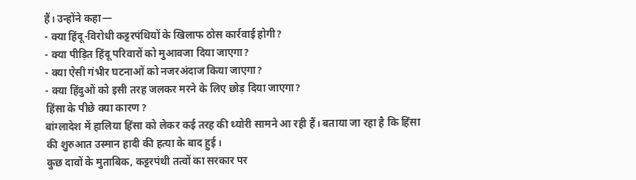हैं। उन्होंने कहा—
- क्या हिंदू-विरोधी कट्टरपंथियों के खिलाफ ठोस कार्रवाई होगी?
- क्या पीड़ित हिंदू परिवारों को मुआवजा दिया जाएगा?
- क्या ऐसी गंभीर घटनाओं को नजरअंदाज किया जाएगा?
- क्या हिंदुओं को इसी तरह जलकर मरने के लिए छोड़ दिया जाएगा?
हिंसा के पीछे क्या कारण?
बांग्लादेश में हालिया हिंसा को लेकर कई तरह की थ्योरी सामने आ रही हैं। बताया जा रहा है कि हिंसा की शुरुआत उस्मान हादी की हत्या के बाद हुई।
कुछ दावों के मुताबिक, कट्टरपंथी तत्वों का सरकार पर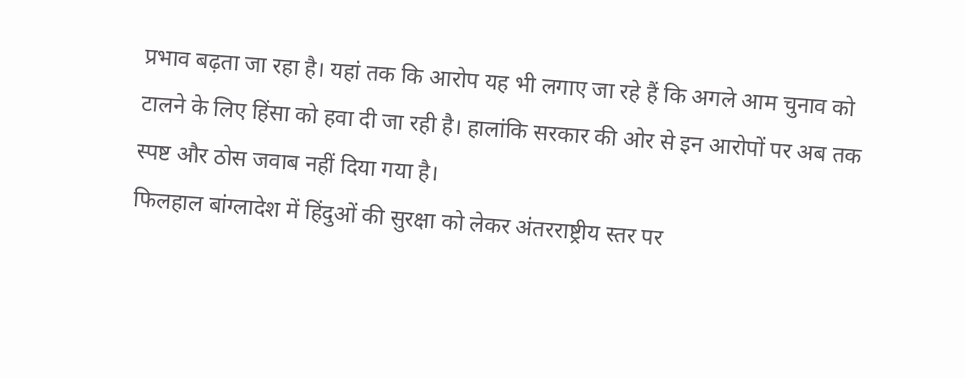प्रभाव बढ़ता जा रहा है। यहां तक कि आरोप यह भी लगाए जा रहे हैं कि अगले आम चुनाव को टालने के लिए हिंसा को हवा दी जा रही है। हालांकि सरकार की ओर से इन आरोपों पर अब तक स्पष्ट और ठोस जवाब नहीं दिया गया है।
फिलहाल बांग्लादेश में हिंदुओं की सुरक्षा को लेकर अंतरराष्ट्रीय स्तर पर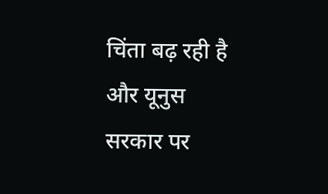चिंता बढ़ रही है और यूनुस सरकार पर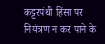कट्टरपंथी हिंसा पर नियंत्रण न कर पाने के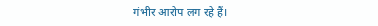गंभीर आरोप लग रहे हैं।